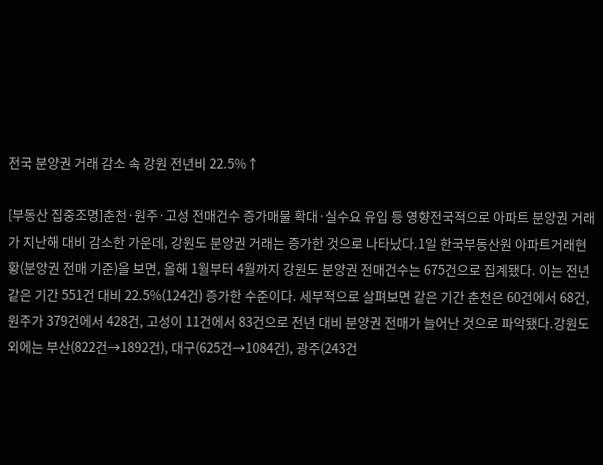전국 분양권 거래 감소 속 강원 전년비 22.5%↑

[부동산 집중조명]춘천·원주·고성 전매건수 증가매물 확대·실수요 유입 등 영향전국적으로 아파트 분양권 거래가 지난해 대비 감소한 가운데, 강원도 분양권 거래는 증가한 것으로 나타났다.1일 한국부동산원 아파트거래현황(분양권 전매 기준)을 보면, 올해 1월부터 4월까지 강원도 분양권 전매건수는 675건으로 집계됐다. 이는 전년 같은 기간 551건 대비 22.5%(124건) 증가한 수준이다. 세부적으로 살펴보면 같은 기간 춘천은 60건에서 68건, 원주가 379건에서 428건, 고성이 11건에서 83건으로 전년 대비 분양권 전매가 늘어난 것으로 파악됐다.강원도외에는 부산(822건→1892건), 대구(625건→1084건), 광주(243건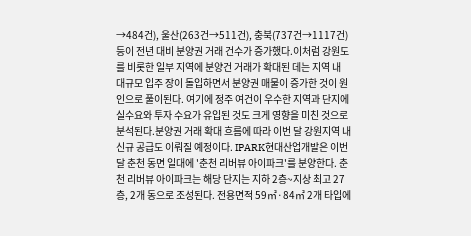→484건), 울산(263건→511건), 충북(737건→1117건) 등이 전년 대비 분양권 거래 건수가 증가했다.이처럼 강원도를 비롯한 일부 지역에 분양건 거래가 확대된 데는 지역 내 대규모 입주 장이 돌입하면서 분양권 매물이 증가한 것이 원인으로 풀이된다. 여기에 정주 여건이 우수한 지역과 단지에 실수요와 투자 수요가 유입된 것도 크게 영향을 미친 것으로 분석된다.분양권 거래 확대 흐름에 따라 이번 달 강원지역 내 신규 공급도 이뤄질 예정이다. IPARK현대산업개발은 이번 달 춘천 동면 일대에 '춘천 리버뷰 아이파크'를 분양한다. 춘천 리버뷰 아이파크는 해당 단지는 지하 2층~지상 최고 27층, 2개 동으로 조성된다. 전용면적 59㎡·84㎡ 2개 타입에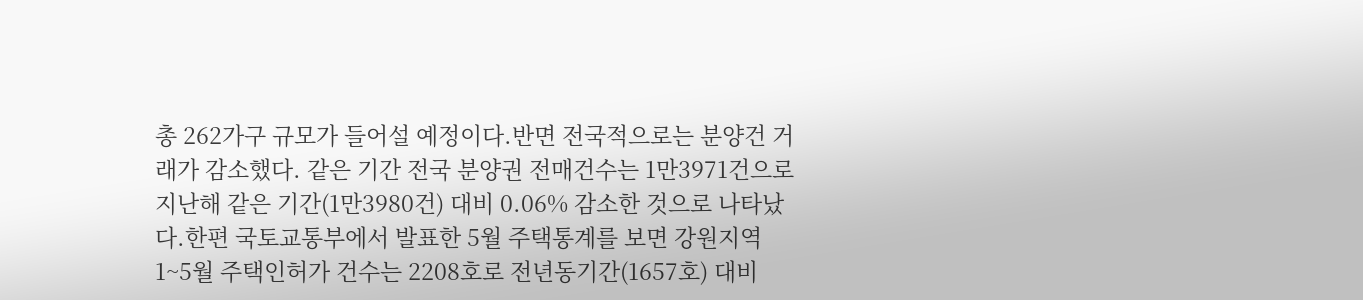총 262가구 규모가 들어설 예정이다.반면 전국적으로는 분양건 거래가 감소했다. 같은 기간 전국 분양권 전매건수는 1만3971건으로 지난해 같은 기간(1만3980건) 대비 0.06% 감소한 것으로 나타났다.한편 국토교통부에서 발표한 5월 주택통계를 보면 강원지역 1~5월 주택인허가 건수는 2208호로 전년동기간(1657호) 대비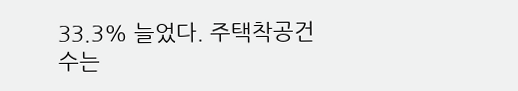33.3% 늘었다. 주택착공건수는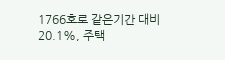1766호로 같은기간 대비 20.1%, 주택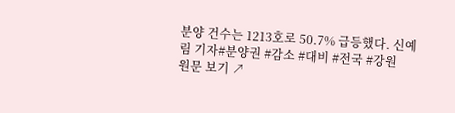분양 건수는 1213호로 50.7% 급등했다. 신예림 기자#분양권 #감소 #대비 #전국 #강원
원문 보기 ↗